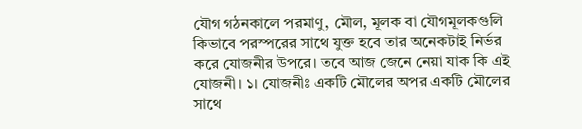যৌগ গঠনকালে পরমাণু, মৌল, মূলক বা যৌগমূলকগুলি কিভাবে পরস্পরের সাথে যুক্ত হবে তার অনেকটাই নির্ভর করে যোজনীর উপরে। তবে আজ জেনে নেয়া যাক কি এই যোজনী। ১। যোজনীঃ একটি মৌলের অপর একটি মৌলের সাথে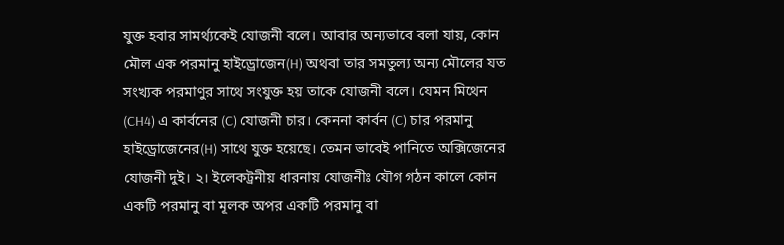যুক্ত হবার সামর্থ্যকেই যোজনী বলে। আবার অন্যভাবে বলা যায়, কোন মৌল এক পরমানু হাইড্রোজেন(H) অথবা তার সমতুল্য অন্য মৌলের যত সংখ্যক পরমাণুর সাথে সংযুক্ত হয় তাকে যোজনী বলে। যেমন মিথেন (CH4) এ কার্বনের (C) যোজনী চার। কেননা কার্বন (C) চার পরমানু হাইড্রোজেনের(H) সাথে যুক্ত হয়েছে। তেমন ভাবেই পানিতে অক্সিজেনের যোজনী দুই। ২। ইলেকট্রনীয় ধারনায় যোজনীঃ যৌগ গঠন কালে কোন একটি পরমানু বা মূলক অপর একটি পরমানু বা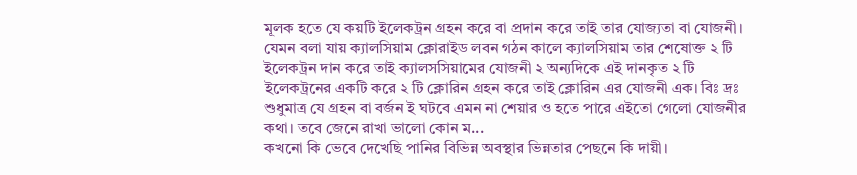মূলক হতে যে কয়টি ইলেকট্রন গ্রহন করে বা প্রদান করে তাই তার যোজ্যতা বা যোজনী। যেমন বলা যায় ক্যালসিয়াম ক্লোরাইড লবন গঠন কালে ক্যালসিয়াম তার শেষোক্ত ২ টি ইলেকট্রন দান করে তাই ক্যালসসিয়ামের যোজনী ২ অন্যদিকে এই দানকৃত ২ টি ইলেকট্রনের একটি করে ২ টি ক্লোরিন গ্রহন করে তাই ক্লোরিন এর যোজনী এক। বিঃ দ্রঃ শুধুমাত্র যে গ্রহন বা বর্জন ই ঘটবে এমন না শেয়ার ও হতে পারে এইতো গেলো যোজনীর কথা। তবে জেনে রাখা ভালো কোন ম...
কখনো কি ভেবে দেখেছি পানির বিভিন্ন অবস্থার ভিন্নতার পেছনে কি দায়ী।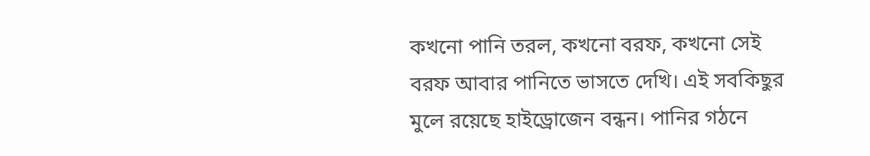কখনো পানি তরল, কখনো বরফ, কখনো সেই বরফ আবার পানিতে ভাসতে দেখি। এই সবকিছুর মুলে রয়েছে হাইড্রোজেন বন্ধন। পানির গঠনে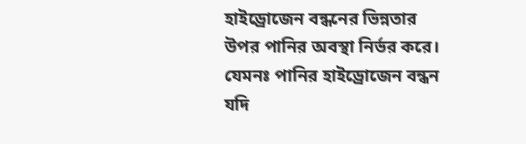হাইড্রোজেন বন্ধনের ভিন্নতার উপর পানির অবস্থা নির্ভর করে। যেমনঃ পানির হাইড্রোজেন বন্ধন যদি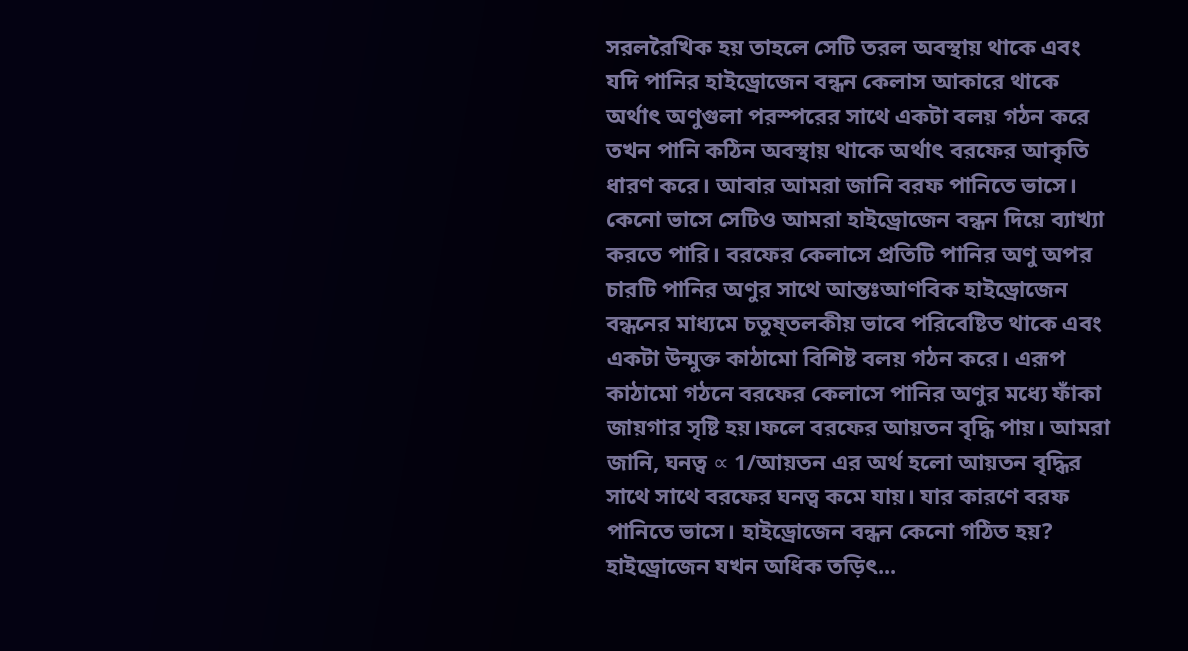সরলরৈখিক হয় তাহলে সেটি তরল অবস্থায় থাকে এবং যদি পানির হাইড্রোজেন বন্ধন কেলাস আকারে থাকে অর্থাৎ অণুগুলা পরস্পরের সাথে একটা বলয় গঠন করে তখন পানি কঠিন অবস্থায় থাকে অর্থাৎ বরফের আকৃতি ধারণ করে। আবার আমরা জানি বরফ পানিতে ভাসে। কেনো ভাসে সেটিও আমরা হাইড্রোজেন বন্ধন দিয়ে ব্যাখ্যা করতে পারি। বরফের কেলাসে প্রতিটি পানির অণু অপর চারটি পানির অণুর সাথে আন্তঃআণবিক হাইড্রোজেন বন্ধনের মাধ্যমে চতুষ্তলকীয় ভাবে পরিবেষ্টিত থাকে এবং একটা উন্মুক্ত কাঠামো বিশিষ্ট বলয় গঠন করে। এরূপ কাঠামো গঠনে বরফের কেলাসে পানির অণুর মধ্যে ফাঁকা জায়গার সৃষ্টি হয়।ফলে বরফের আয়তন বৃদ্ধি পায়। আমরা জানি, ঘনত্ব ∝ 1/আয়তন এর অর্থ হলো আয়তন বৃদ্ধির সাথে সাথে বরফের ঘনত্ব কমে যায়। যার কারণে বরফ পানিতে ভাসে। হাইড্রোজেন বন্ধন কেনো গঠিত হয়? হাইড্রোজেন যখন অধিক তড়িৎ...